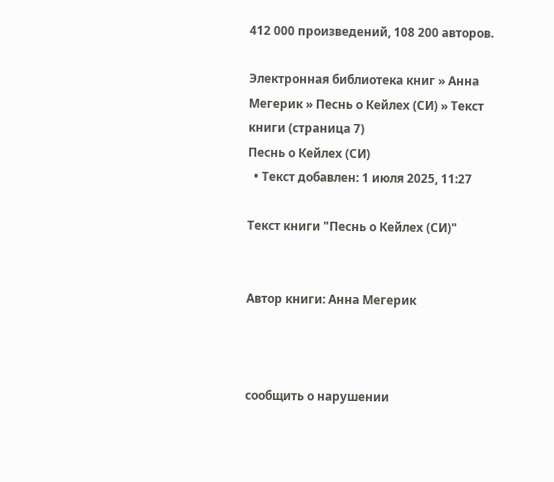412 000 произведений, 108 200 авторов.

Электронная библиотека книг » Анна Мегерик » Песнь о Кейлех (СИ) » Текст книги (страница 7)
Песнь о Кейлех (СИ)
  • Текст добавлен: 1 июля 2025, 11:27

Текст книги "Песнь о Кейлех (СИ)"


Автор книги: Анна Мегерик



сообщить о нарушении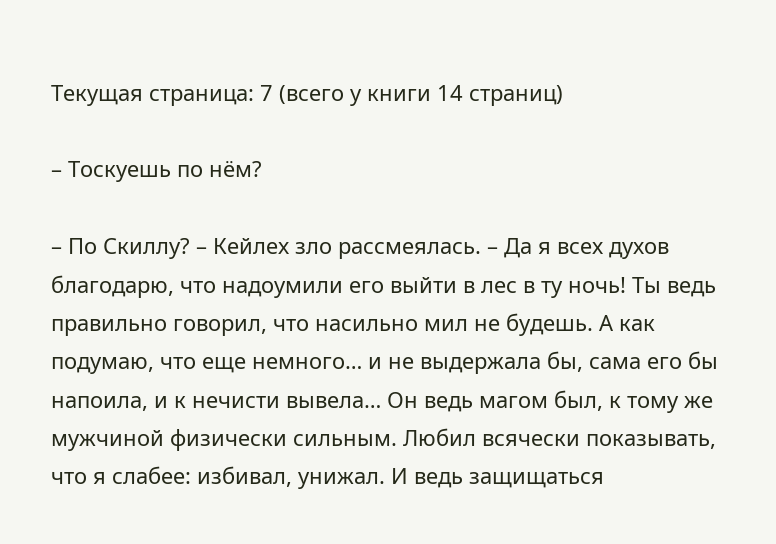Текущая страница: 7 (всего у книги 14 страниц)

– Тоскуешь по нём?

– По Скиллу? – Кейлех зло рассмеялась. – Да я всех духов благодарю, что надоумили его выйти в лес в ту ночь! Ты ведь правильно говорил, что насильно мил не будешь. А как подумаю, что еще немного… и не выдержала бы, сама его бы напоила, и к нечисти вывела… Он ведь магом был, к тому же мужчиной физически сильным. Любил всячески показывать, что я слабее: избивал, унижал. И ведь защищаться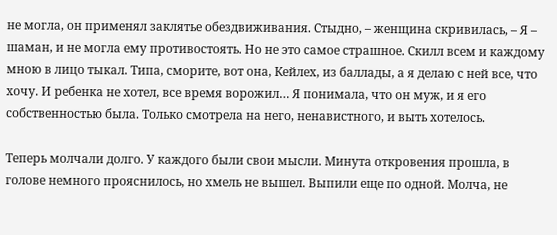не могла, он применял заклятье обездвиживания. Стыдно, – женщина скривилась, – Я – шаман, и не могла ему противостоять. Но не это самое страшное. Скилл всем и каждому мною в лицо тыкал. Типа, сморите, вот она, Кейлех, из баллады, а я делаю с ней все, что хочу. И ребенка не хотел, все время ворожил… Я понимала, что он муж, и я его собственностью была. Только смотрела на него, ненавистного, и выть хотелось.

Теперь молчали долго. У каждого были свои мысли. Минута откровения прошла, в голове немного прояснилось, но хмель не вышел. Выпили еще по одной. Молча, не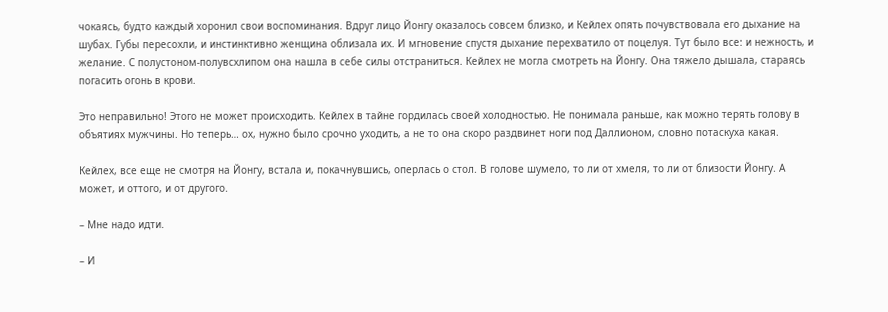чокаясь, будто каждый хоронил свои воспоминания. Вдруг лицо Йонгу оказалось совсем близко, и Кейлех опять почувствовала его дыхание на шубах. Губы пересохли, и инстинктивно женщина облизала их. И мгновение спустя дыхание перехватило от поцелуя. Тут было все: и нежность, и желание. С полустоном-полувсхлипом она нашла в себе силы отстраниться. Кейлех не могла смотреть на Йонгу. Она тяжело дышала, стараясь погасить огонь в крови.

Это неправильно! Этого не может происходить. Кейлех в тайне гордилась своей холодностью. Не понимала раньше, как можно терять голову в объятиях мужчины. Но теперь… ох, нужно было срочно уходить, а не то она скоро раздвинет ноги под Даллионом, словно потаскуха какая.

Кейлех, все еще не смотря на Йонгу, встала и, покачнувшись, оперлась о стол. В голове шумело, то ли от хмеля, то ли от близости Йонгу. А может, и оттого, и от другого.

– Мне надо идти.

– И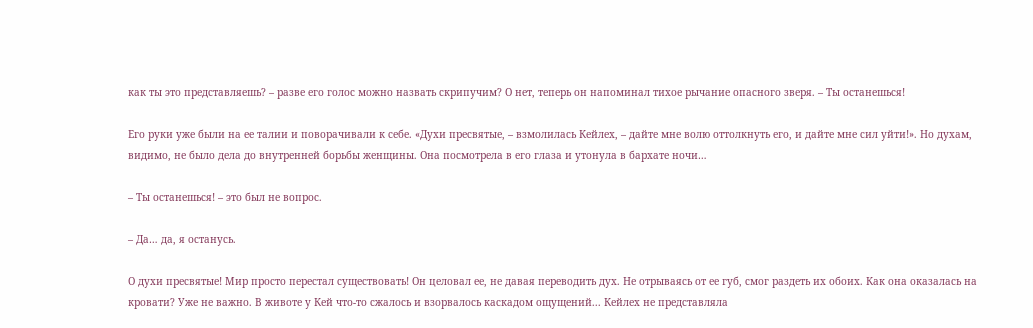как ты это представляешь? – разве его голос можно назвать скрипучим? О нет, теперь он напоминал тихое рычание опасного зверя. – Ты останешься!

Его руки уже были на ее талии и поворачивали к себе. «Духи пресвятые, – взмолилась Кейлех, – дайте мне волю оттолкнуть его, и дайте мне сил уйти!». Но духам, видимо, не было дела до внутренней борьбы женщины. Она посмотрела в его глаза и утонула в бархате ночи…

– Ты останешься! – это был не вопрос.

– Да… да, я останусь.

О духи пресвятые! Мир просто перестал существовать! Он целовал ее, не давая переводить дух. Не отрываясь от ее губ, смог раздеть их обоих. Как она оказалась на кровати? Уже не важно. В животе у Кей что-то сжалось и взорвалось каскадом ощущений... Кейлех не представляла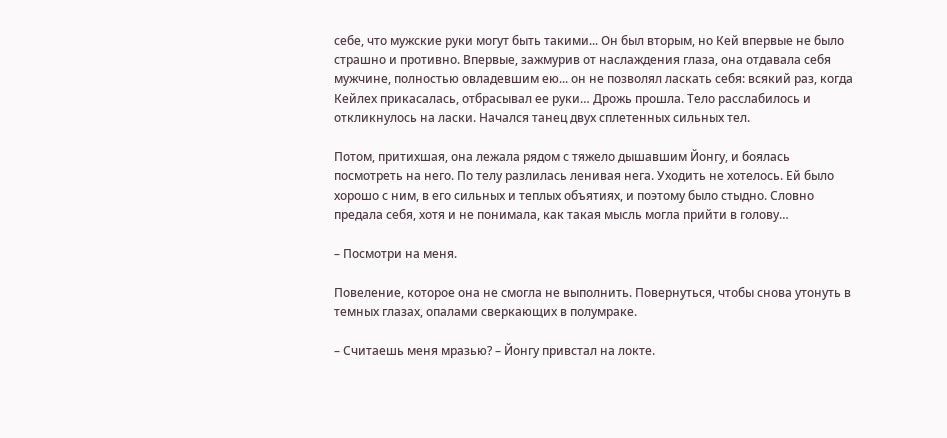себе, что мужские руки могут быть такими... Он был вторым, но Кей впервые не было страшно и противно. Впервые, зажмурив от наслаждения глаза, она отдавала себя мужчине, полностью овладевшим ею... он не позволял ласкать себя: всякий раз, когда Кейлех прикасалась, отбрасывал ее руки… Дрожь прошла. Тело расслабилось и откликнулось на ласки. Начался танец двух сплетенных сильных тел.

Потом, притихшая, она лежала рядом с тяжело дышавшим Йонгу, и боялась посмотреть на него. По телу разлилась ленивая нега. Уходить не хотелось. Ей было хорошо с ним, в его сильных и теплых объятиях, и поэтому было стыдно. Словно предала себя, хотя и не понимала, как такая мысль могла прийти в голову…

– Посмотри на меня.

Повеление, которое она не смогла не выполнить. Повернуться, чтобы снова утонуть в темных глазах, опалами сверкающих в полумраке.

– Считаешь меня мразью? – Йонгу привстал на локте.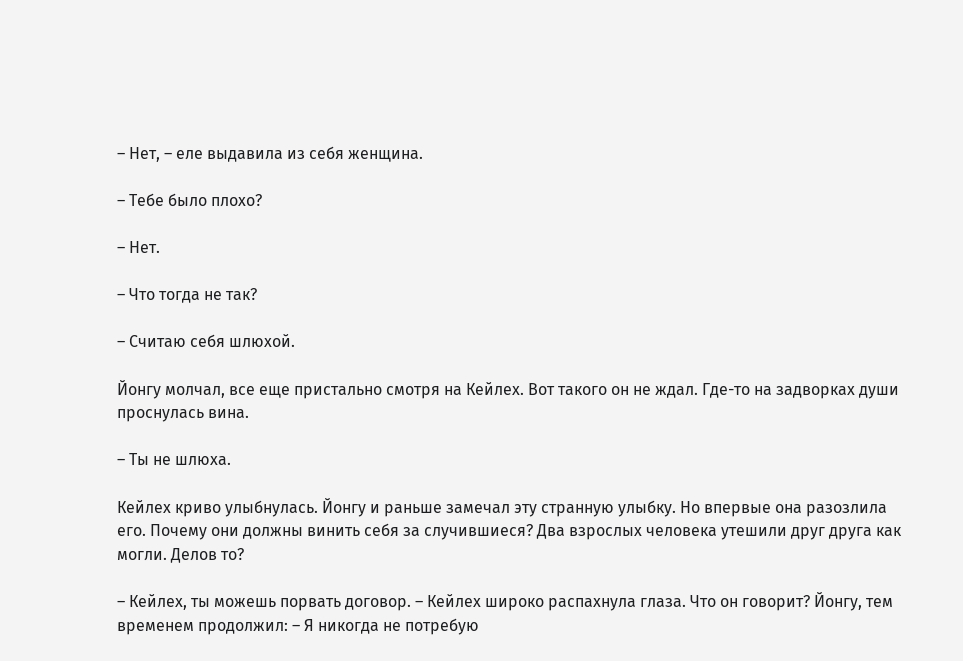– Нет, – еле выдавила из себя женщина.

– Тебе было плохо?

– Нет.

– Что тогда не так?

– Считаю себя шлюхой.

Йонгу молчал, все еще пристально смотря на Кейлех. Вот такого он не ждал. Где-то на задворках души проснулась вина.

– Ты не шлюха.

Кейлех криво улыбнулась. Йонгу и раньше замечал эту странную улыбку. Но впервые она разозлила его. Почему они должны винить себя за случившиеся? Два взрослых человека утешили друг друга как могли. Делов то?

– Кейлех, ты можешь порвать договор. – Кейлех широко распахнула глаза. Что он говорит? Йонгу, тем временем продолжил: – Я никогда не потребую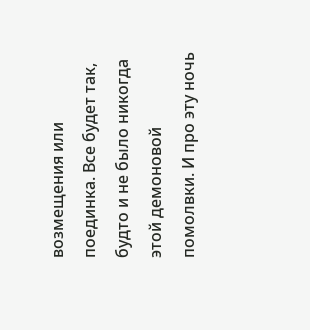возмещения или поединка. Все будет так, будто и не было никогда этой демоновой помолвки. И про эту ночь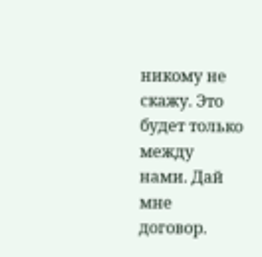никому не скажу. Это будет только между нами. Дай мне договор.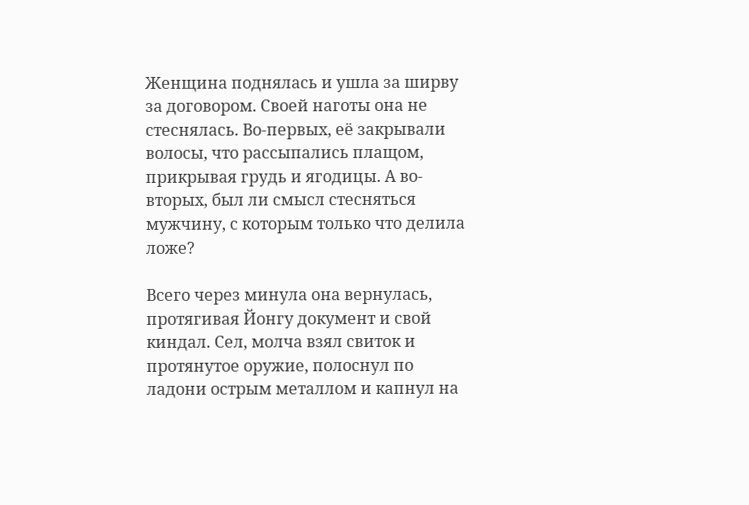Женщина поднялась и ушла за ширву за договором. Своей наготы она не стеснялась. Во-первых, её закрывали волосы, что рассыпались плащом, прикрывая грудь и ягодицы. А во-вторых, был ли смысл стесняться мужчину, с которым только что делила ложе?

Всего через минула она вернулась, протягивая Йонгу документ и свой киндал. Сел, молча взял свиток и протянутое оружие, полоснул по ладони острым металлом и капнул на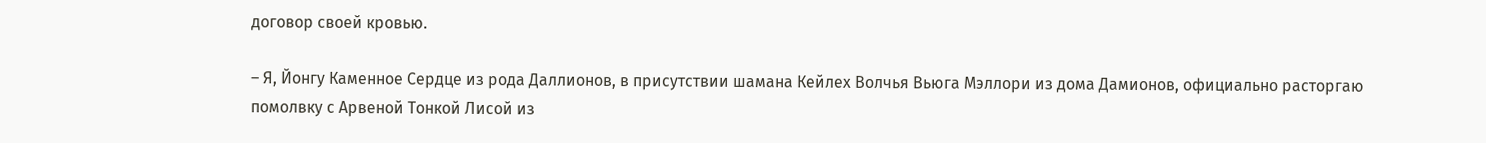договор своей кровью.

– Я, Йонгу Каменное Сердце из рода Даллионов, в присутствии шамана Кейлех Волчья Вьюга Мэллори из дома Дамионов, официально расторгаю помолвку с Арвеной Тонкой Лисой из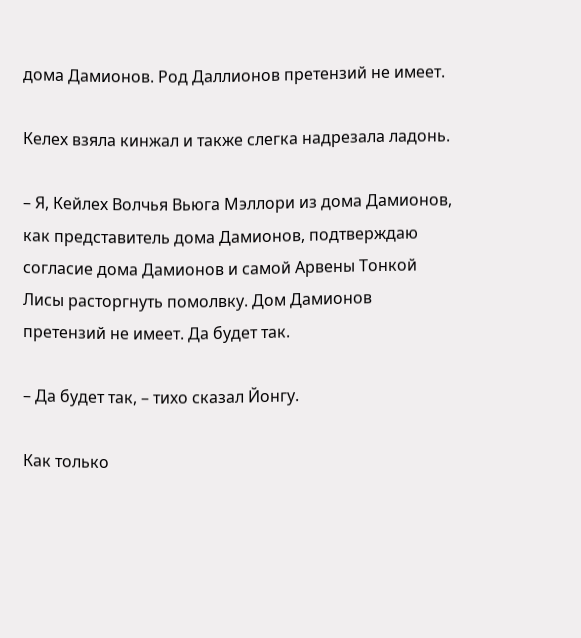дома Дамионов. Род Даллионов претензий не имеет.

Келех взяла кинжал и также слегка надрезала ладонь.

– Я, Кейлех Волчья Вьюга Мэллори из дома Дамионов, как представитель дома Дамионов, подтверждаю согласие дома Дамионов и самой Арвены Тонкой Лисы расторгнуть помолвку. Дом Дамионов претензий не имеет. Да будет так.

– Да будет так, – тихо сказал Йонгу.

Как только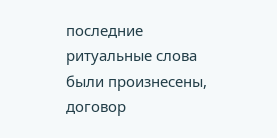последние ритуальные слова были произнесены, договор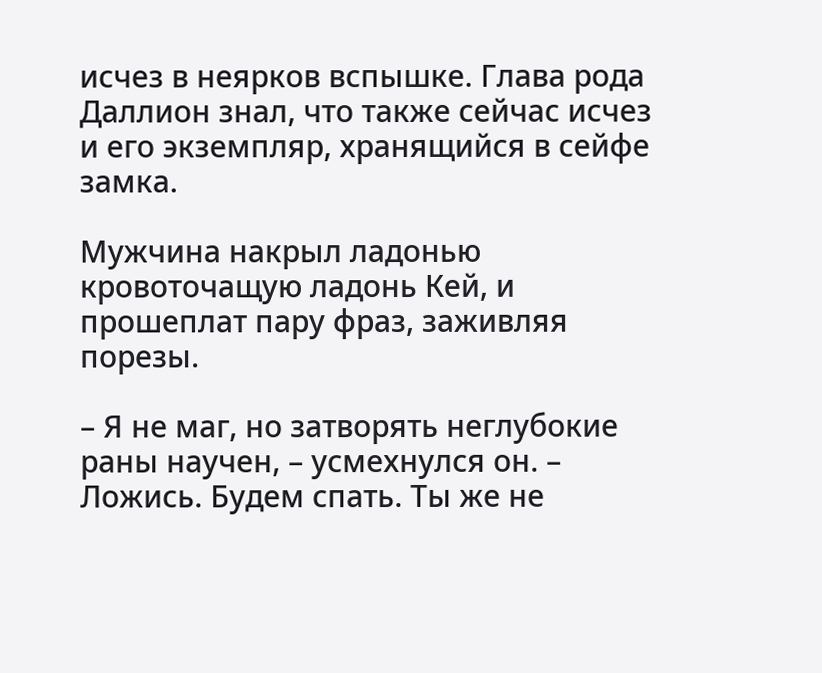исчез в неярков вспышке. Глава рода Даллион знал, что также сейчас исчез и его экземпляр, хранящийся в сейфе замка.

Мужчина накрыл ладонью кровоточащую ладонь Кей, и прошеплат пару фраз, заживляя порезы.

– Я не маг, но затворять неглубокие раны научен, – усмехнулся он. – Ложись. Будем спать. Ты же не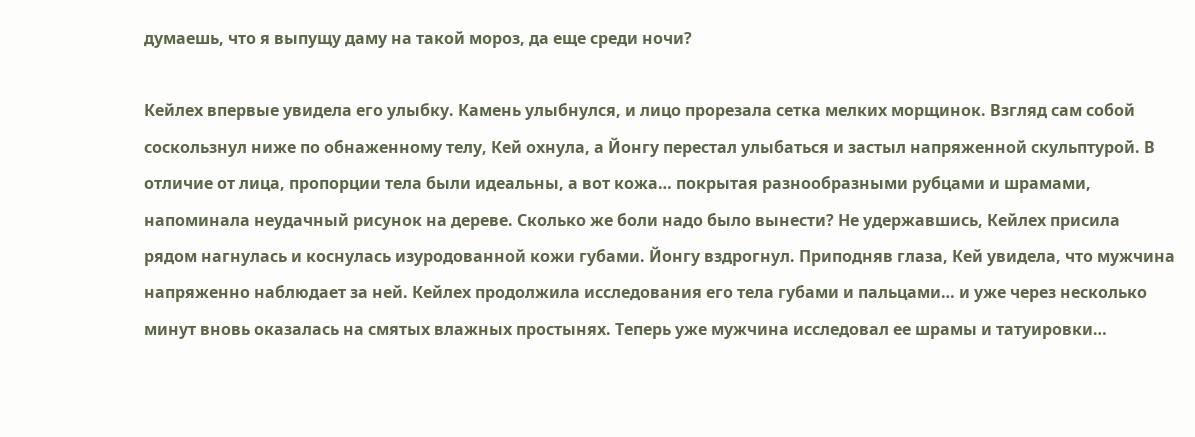думаешь, что я выпущу даму на такой мороз, да еще среди ночи?

Кейлех впервые увидела его улыбку. Камень улыбнулся, и лицо прорезала сетка мелких морщинок. Взгляд сам собой соскользнул ниже по обнаженному телу, Кей охнула, а Йонгу перестал улыбаться и застыл напряженной скульптурой. В отличие от лица, пропорции тела были идеальны, а вот кожа… покрытая разнообразными рубцами и шрамами, напоминала неудачный рисунок на дереве. Сколько же боли надо было вынести? Не удержавшись, Кейлех присила рядом нагнулась и коснулась изуродованной кожи губами. Йонгу вздрогнул. Приподняв глаза, Кей увидела, что мужчина напряженно наблюдает за ней. Кейлех продолжила исследования его тела губами и пальцами… и уже через несколько минут вновь оказалась на смятых влажных простынях. Теперь уже мужчина исследовал ее шрамы и татуировки…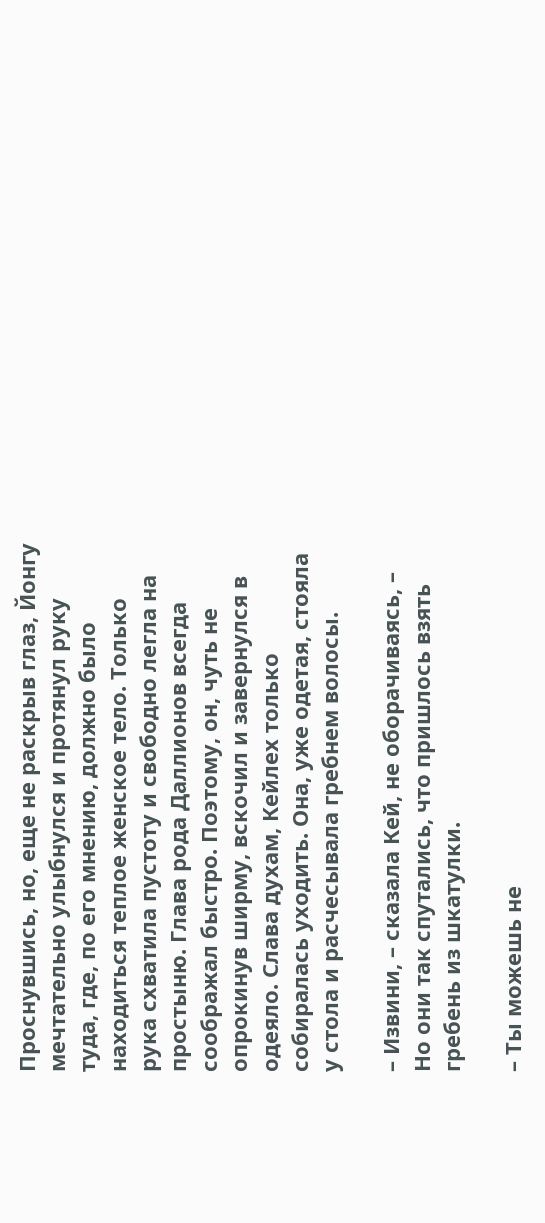Проснувшись, но, еще не раскрыв глаз, Йонгу мечтательно улыбнулся и протянул руку туда, где, по его мнению, должно было находиться теплое женское тело. Только рука схватила пустоту и свободно легла на простыню. Глава рода Даллионов всегда соображал быстро. Поэтому, он, чуть не опрокинув ширму, вскочил и завернулся в одеяло. Слава духам, Кейлех только собиралась уходить. Она, уже одетая, стояла у стола и расчесывала гребнем волосы.

– Извини, – сказала Кей, не оборачиваясь, – Но они так спутались, что пришлось взять гребень из шкатулки.

– Ты можешь не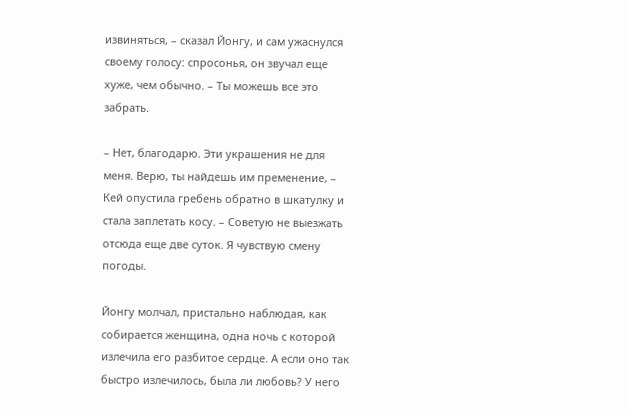извиняться, – сказал Йонгу, и сам ужаснулся своему голосу: спросонья, он звучал еще хуже, чем обычно. – Ты можешь все это забрать.

– Нет, благодарю. Эти украшения не для меня. Верю, ты найдешь им пременение, – Кей опустила гребень обратно в шкатулку и стала заплетать косу. – Советую не выезжать отсюда еще две суток. Я чувствую смену погоды.

Йонгу молчал, пристально наблюдая, как собирается женщина, одна ночь с которой излечила его разбитое сердце. А если оно так быстро излечилось, была ли любовь? У него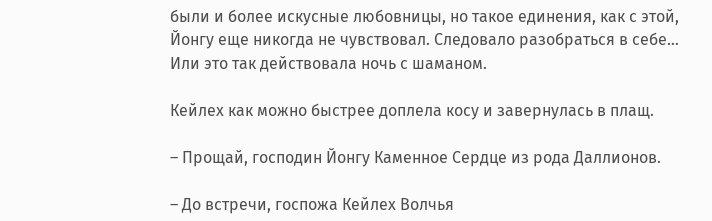были и более искусные любовницы, но такое единения, как с этой, Йонгу еще никогда не чувствовал. Следовало разобраться в себе… Или это так действовала ночь с шаманом.

Кейлех как можно быстрее доплела косу и завернулась в плащ.

– Прощай, господин Йонгу Каменное Сердце из рода Даллионов.

– До встречи, госпожа Кейлех Волчья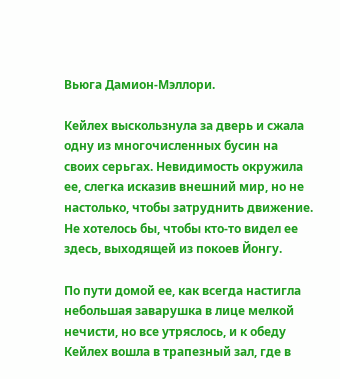Вьюга Дамион-Мэллори.

Кейлех выскользнула за дверь и сжала одну из многочисленных бусин на своих серьгах. Невидимость окружила ее, слегка исказив внешний мир, но не настолько, чтобы затруднить движение. Не хотелось бы, чтобы кто-то видел ее здесь, выходящей из покоев Йонгу.

По пути домой ее, как всегда настигла небольшая заварушка в лице мелкой нечисти, но все утряслось, и к обеду Кейлех вошла в трапезный зал, где в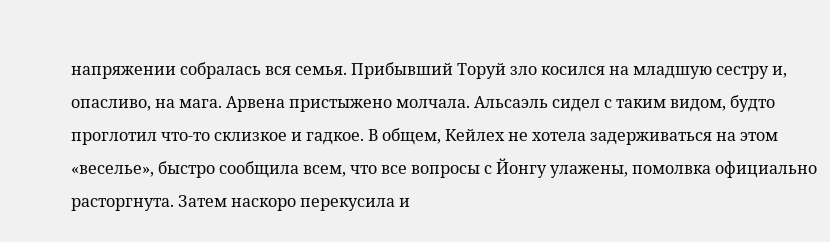напряжении собралась вся семья. Прибывший Торуй зло косился на младшую сестру и, опасливо, на мага. Арвена пристыжено молчала. Альсаэль сидел с таким видом, будто проглотил что-то склизкое и гадкое. В общем, Кейлех не хотела задерживаться на этом «веселье», быстро сообщила всем, что все вопросы с Йонгу улажены, помолвка официально расторгнута. Затем наскоро перекусила и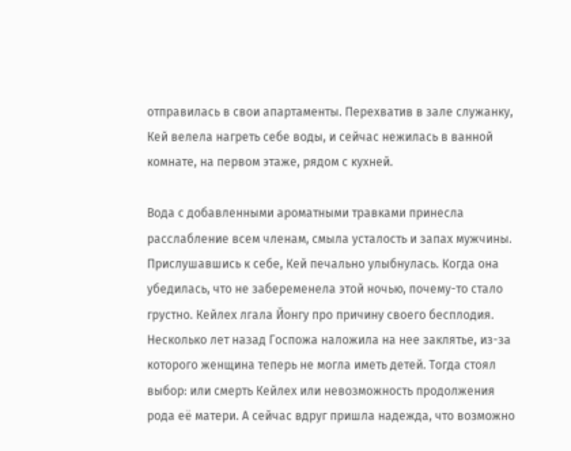отправилась в свои апартаменты. Перехватив в зале служанку, Кей велела нагреть себе воды, и сейчас нежилась в ванной комнате, на первом этаже, рядом с кухней.

Вода с добавленными ароматными травками принесла расслабление всем членам, смыла усталость и запах мужчины. Прислушавшись к себе, Кей печально улыбнулась. Когда она убедилась, что не забеременела этой ночью, почему-то стало грустно. Кейлех лгала Йонгу про причину своего бесплодия. Несколько лет назад Госпожа наложила на нее заклятье, из-за которого женщина теперь не могла иметь детей. Тогда стоял выбор: или смерть Кейлех или невозможность продолжения рода её матери. А сейчас вдруг пришла надежда, что возможно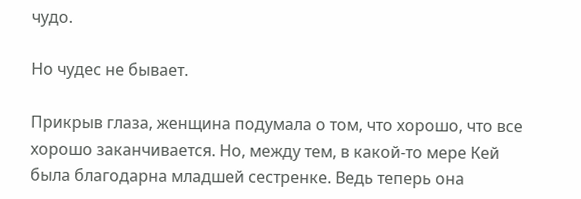чудо.

Но чудес не бывает.

Прикрыв глаза, женщина подумала о том, что хорошо, что все хорошо заканчивается. Но, между тем, в какой-то мере Кей была благодарна младшей сестренке. Ведь теперь она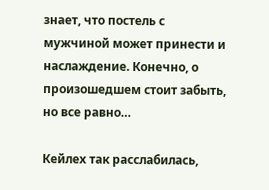знает, что постель с мужчиной может принести и наслаждение. Конечно, о произошедшем стоит забыть, но все равно…

Кейлех так расслабилась,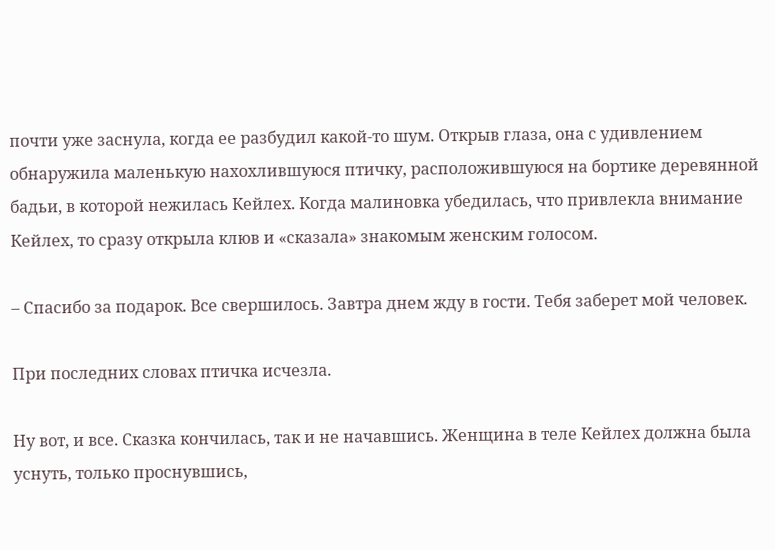почти уже заснула, когда ее разбудил какой-то шум. Открыв глаза, она с удивлением обнаружила маленькую нахохлившуюся птичку, расположившуюся на бортике деревянной бадьи, в которой нежилась Кейлех. Когда малиновка убедилась, что привлекла внимание Кейлех, то сразу открыла клюв и «сказала» знакомым женским голосом.

– Спасибо за подарок. Все свершилось. Завтра днем жду в гости. Тебя заберет мой человек.

При последних словах птичка исчезла.

Ну вот, и все. Сказка кончилась, так и не начавшись. Женщина в теле Кейлех должна была уснуть, только проснувшись,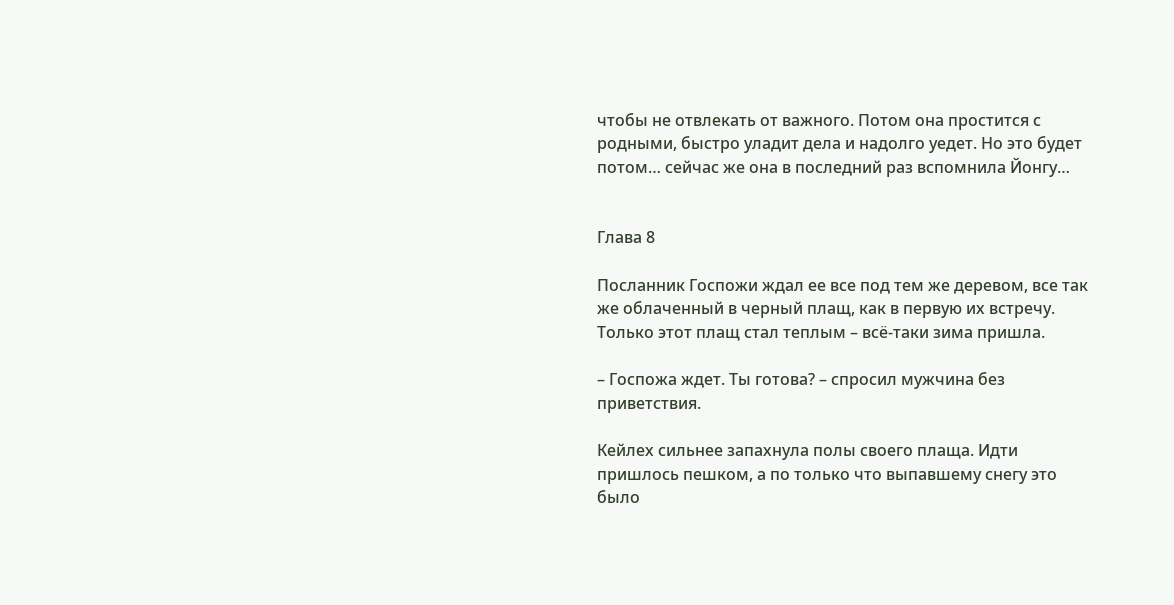чтобы не отвлекать от важного. Потом она простится с родными, быстро уладит дела и надолго уедет. Но это будет потом… сейчас же она в последний раз вспомнила Йонгу…


Глава 8

Посланник Госпожи ждал ее все под тем же деревом, все так же облаченный в черный плащ, как в первую их встречу. Только этот плащ стал теплым – всё-таки зима пришла.

– Госпожа ждет. Ты готова? – спросил мужчина без приветствия.

Кейлех сильнее запахнула полы своего плаща. Идти пришлось пешком, а по только что выпавшему снегу это было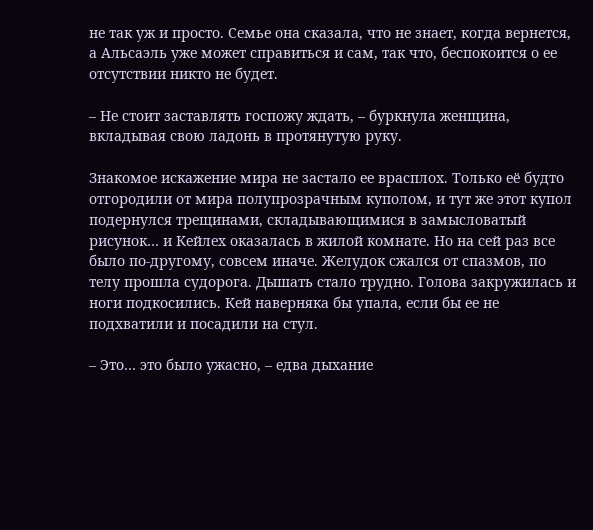не так уж и просто. Семье она сказала, что не знает, когда вернется, а Альсаэль уже может справиться и сам, так что, беспокоится о ее отсутствии никто не будет.

– Не стоит заставлять госпожу ждать, – буркнула женщина, вкладывая свою ладонь в протянутую руку.

Знакомое искажение мира не застало ее врасплох. Только её будто отгородили от мира полупрозрачным куполом, и тут же этот купол подернулся трещинами, складывающимися в замысловатый рисунок… и Кейлех оказалась в жилой комнате. Но на сей раз все было по-другому, совсем иначе. Желудок сжался от спазмов, по телу прошла судорога. Дышать стало трудно. Голова закружилась и ноги подкосились. Кей наверняка бы упала, если бы ее не подхватили и посадили на стул.

– Это… это было ужасно, – едва дыхание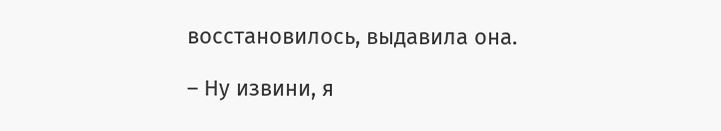восстановилось, выдавила она.

– Ну извини, я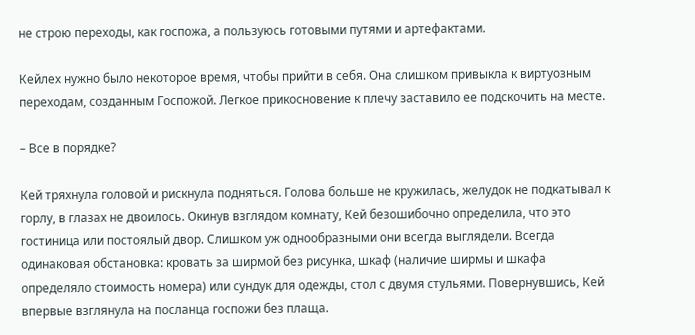не строю переходы, как госпожа, а пользуюсь готовыми путями и артефактами.

Кейлех нужно было некоторое время, чтобы прийти в себя. Она слишком привыкла к виртуозным переходам, созданным Госпожой. Легкое прикосновение к плечу заставило ее подскочить на месте.

– Все в порядке?

Кей тряхнула головой и рискнула подняться. Голова больше не кружилась, желудок не подкатывал к горлу, в глазах не двоилось. Окинув взглядом комнату, Кей безошибочно определила, что это гостиница или постоялый двор. Слишком уж однообразными они всегда выглядели. Всегда одинаковая обстановка: кровать за ширмой без рисунка, шкаф (наличие ширмы и шкафа определяло стоимость номера) или сундук для одежды, стол с двумя стульями. Повернувшись, Кей впервые взглянула на посланца госпожи без плаща.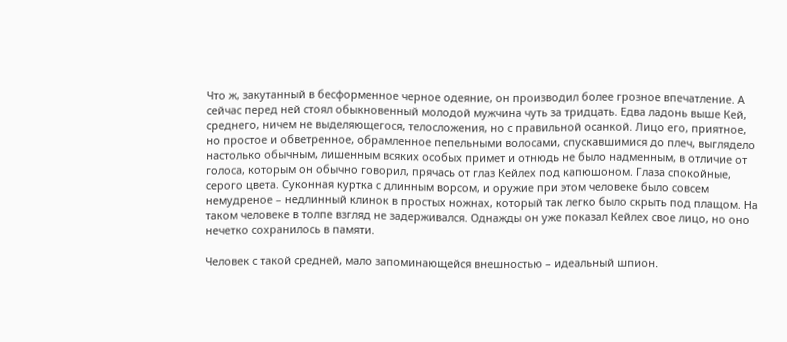Что ж, закутанный в бесформенное черное одеяние, он производил более грозное впечатление. А сейчас перед ней стоял обыкновенный молодой мужчина чуть за тридцать. Едва ладонь выше Кей, среднего, ничем не выделяющегося, телосложения, но с правильной осанкой. Лицо его, приятное, но простое и обветренное, обрамленное пепельными волосами, спускавшимися до плеч, выглядело настолько обычным, лишенным всяких особых примет и отнюдь не было надменным, в отличие от голоса, которым он обычно говорил, прячась от глаз Кейлех под капюшоном. Глаза спокойные, серого цвета. Суконная куртка с длинным ворсом, и оружие при этом человеке было совсем немудреное – недлинный клинок в простых ножнах, который так легко было скрыть под плащом. На таком человеке в толпе взгляд не задерживался. Однажды он уже показал Кейлех свое лицо, но оно нечетко сохранилось в памяти.

Человек с такой средней, мало запоминающейся внешностью – идеальный шпион.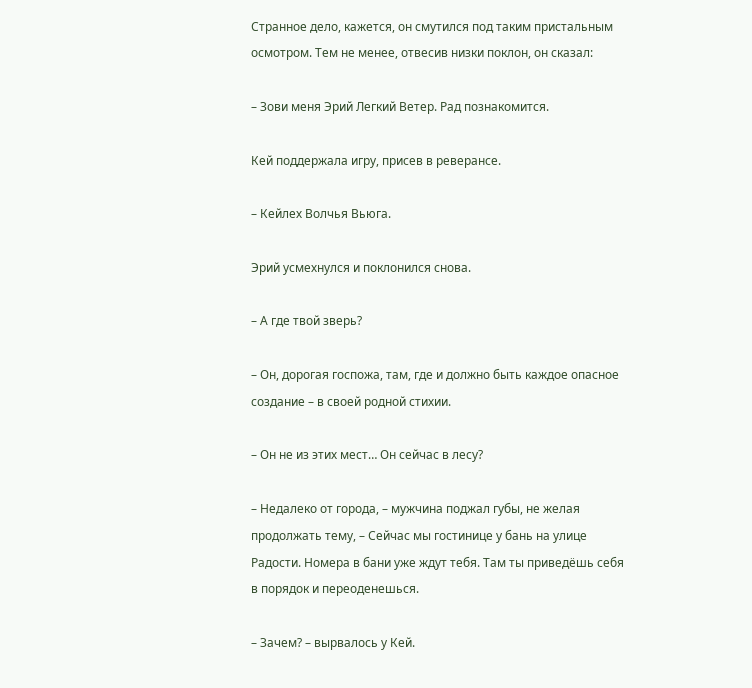Странное дело, кажется, он смутился под таким пристальным осмотром. Тем не менее, отвесив низки поклон, он сказал:

– Зови меня Эрий Легкий Ветер. Рад познакомится.

Кей поддержала игру, присев в реверансе.

– Кейлех Волчья Вьюга.

Эрий усмехнулся и поклонился снова.

– А где твой зверь?

– Он, дорогая госпожа, там, где и должно быть каждое опасное создание – в своей родной стихии.

– Он не из этих мест… Он сейчас в лесу?

– Недалеко от города, – мужчина поджал губы, не желая продолжать тему, – Сейчас мы гостинице у бань на улице Радости. Номера в бани уже ждут тебя. Там ты приведёшь себя в порядок и переоденешься.

– Зачем? – вырвалось у Кей.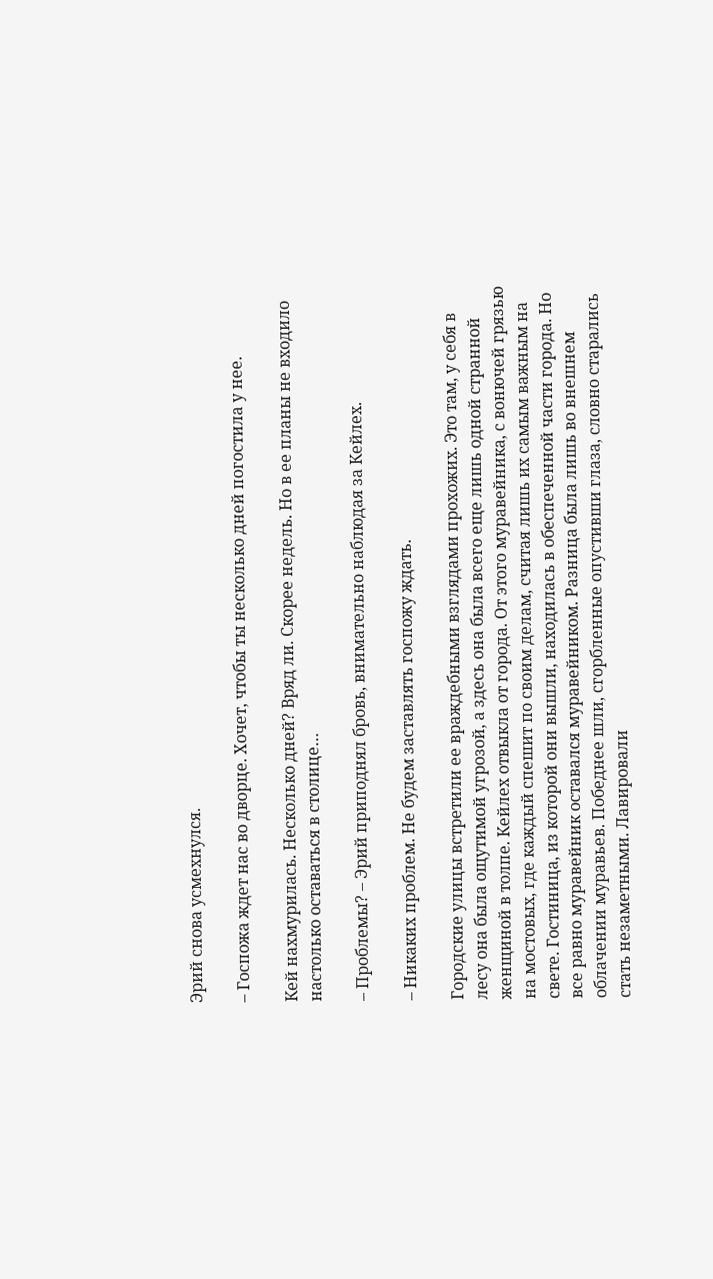Эрий снова усмехнулся.

– Госпожа ждет нас во дворце. Хочет, чтобы ты несколько дней погостила у нее.

Кей нахмурилась. Несколько дней? Вряд ли. Скорее недель. Но в ее планы не входило настолько оставаться в столице…

– Проблемы? – Эрий приподнял бровь, внимательно наблюдая за Кейлех.

– Никаких проблем. Не будем заставлять госпожу ждать.

Городские улицы встретили ее враждебными взглядами прохожих. Это там, у себя в лесу она была ощутимой угрозой, а здесь она была всего еще лишь одной странной женщиной в толпе. Кейлех отвыкла от города. От этого муравейника, с вонючей грязью на мостовых, где каждый спешит по своим делам, считая лишь их самым важным на свете. Гостиница, из которой они вышли, находилась в обеспеченной части города. Но все равно муравейник оставался муравейником. Разница была лишь во внешнем облачении муравьев. Победнее шли, сгорбленные опустивши глаза, словно старались стать незаметными. Лавировали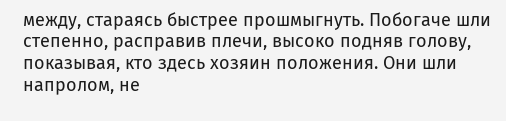между, стараясь быстрее прошмыгнуть. Побогаче шли степенно, расправив плечи, высоко подняв голову, показывая, кто здесь хозяин положения. Они шли напролом, не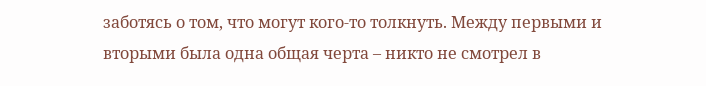заботясь о том, что могут кого-то толкнуть. Между первыми и вторыми была одна общая черта – никто не смотрел в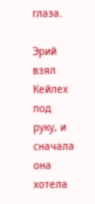глаза.

Эрий взял Кейлех под руку, и сначала она хотела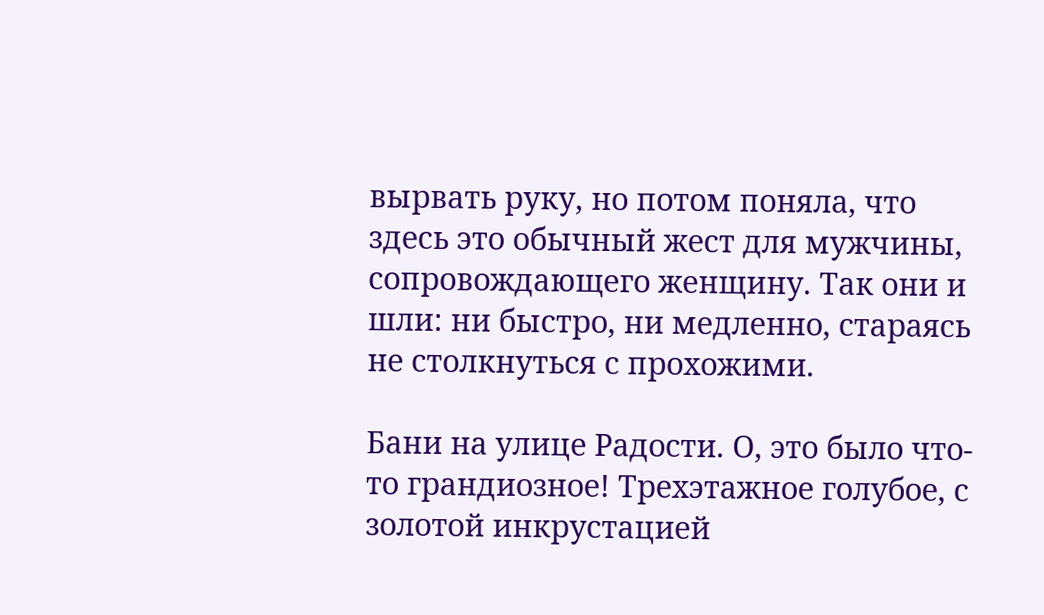вырвать руку, но потом поняла, что здесь это обычный жест для мужчины, сопровождающего женщину. Так они и шли: ни быстро, ни медленно, стараясь не столкнуться с прохожими.

Бани на улице Радости. О, это было что-то грандиозное! Трехэтажное голубое, с золотой инкрустацией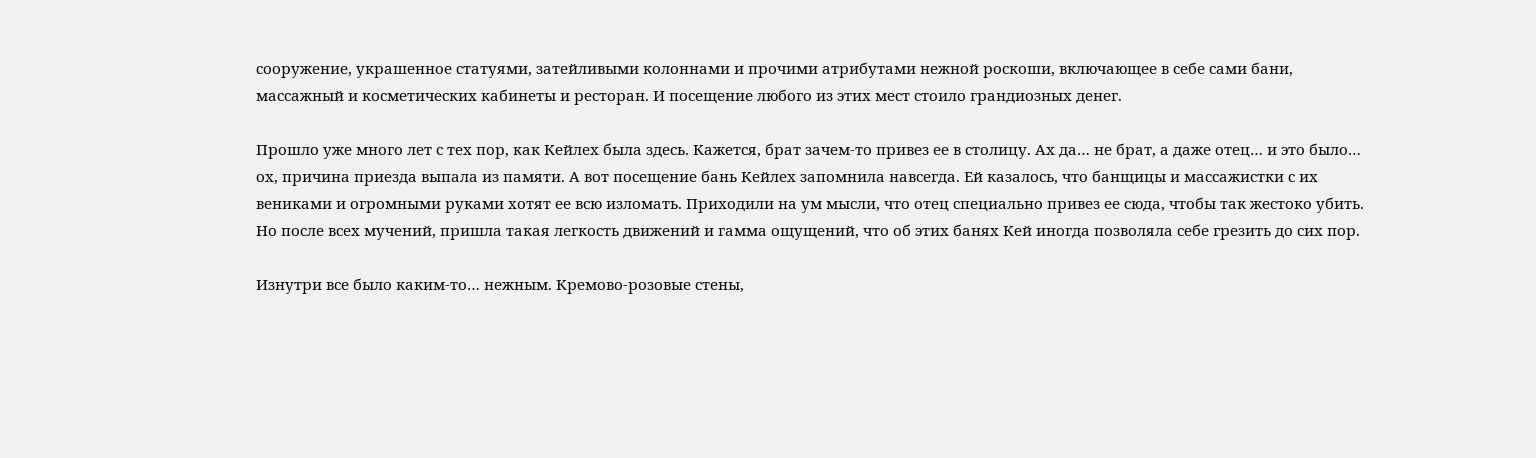сооружение, украшенное статуями, затейливыми колоннами и прочими атрибутами нежной роскоши, включающее в себе сами бани, массажный и косметических кабинеты и ресторан. И посещение любого из этих мест стоило грандиозных денег.

Прошло уже много лет с тех пор, как Кейлех была здесь. Кажется, брат зачем-то привез ее в столицу. Ах да… не брат, а даже отец… и это было… ох, причина приезда выпала из памяти. А вот посещение бань Кейлех запомнила навсегда. Ей казалось, что банщицы и массажистки с их вениками и огромными руками хотят ее всю изломать. Приходили на ум мысли, что отец специально привез ее сюда, чтобы так жестоко убить. Но после всех мучений, пришла такая легкость движений и гамма ощущений, что об этих банях Кей иногда позволяла себе грезить до сих пор.

Изнутри все было каким-то… нежным. Кремово-розовые стены,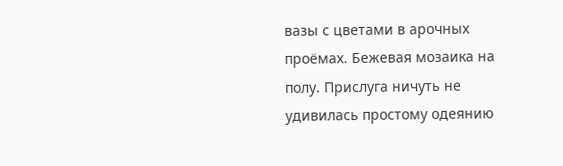вазы с цветами в арочных проёмах. Бежевая мозаика на полу. Прислуга ничуть не удивилась простому одеянию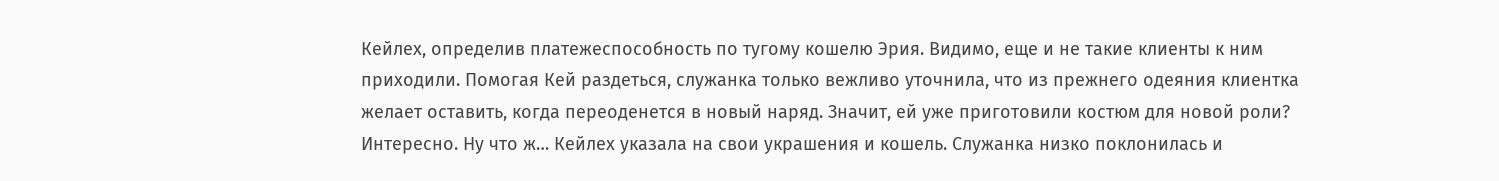Кейлех, определив платежеспособность по тугому кошелю Эрия. Видимо, еще и не такие клиенты к ним приходили. Помогая Кей раздеться, служанка только вежливо уточнила, что из прежнего одеяния клиентка желает оставить, когда переоденется в новый наряд. Значит, ей уже приготовили костюм для новой роли? Интересно. Ну что ж… Кейлех указала на свои украшения и кошель. Служанка низко поклонилась и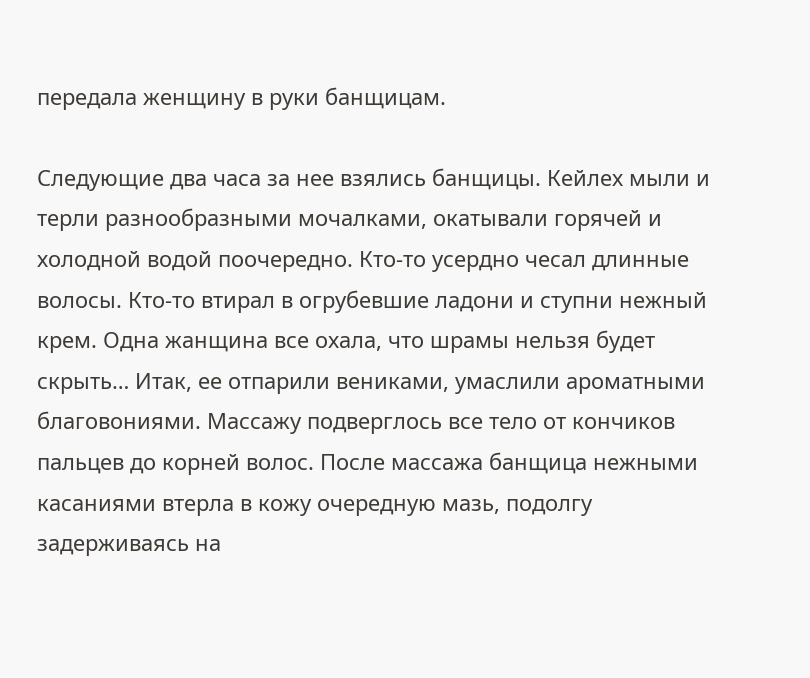передала женщину в руки банщицам.

Следующие два часа за нее взялись банщицы. Кейлех мыли и терли разнообразными мочалками, окатывали горячей и холодной водой поочередно. Кто-то усердно чесал длинные волосы. Кто-то втирал в огрубевшие ладони и ступни нежный крем. Одна жанщина все охала, что шрамы нельзя будет скрыть… Итак, ее отпарили вениками, умаслили ароматными благовониями. Массажу подверглось все тело от кончиков пальцев до корней волос. После массажа банщица нежными касаниями втерла в кожу очередную мазь, подолгу задерживаясь на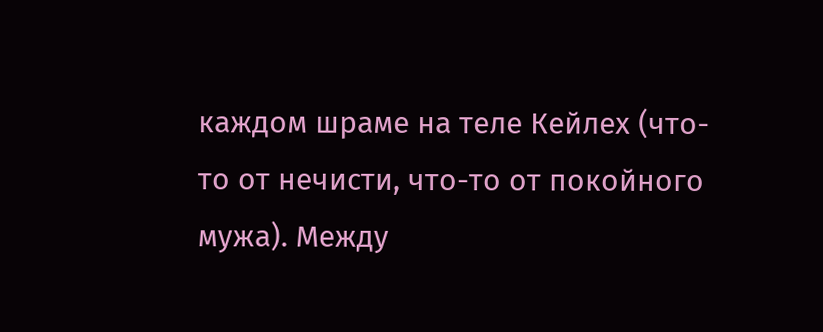каждом шраме на теле Кейлех (что-то от нечисти, что-то от покойного мужа). Между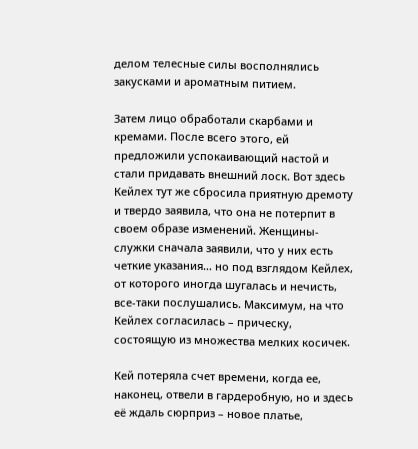делом телесные силы восполнялись закусками и ароматным питием.

Затем лицо обработали скарбами и кремами. После всего этого, ей предложили успокаивающий настой и стали придавать внешний лоск. Вот здесь Кейлех тут же сбросила приятную дремоту и твердо заявила, что она не потерпит в своем образе изменений. Женщины-служки сначала заявили, что у них есть четкие указания… но под взглядом Кейлех, от которого иногда шугалась и нечисть, все-таки послушались. Максимум, на что Кейлех согласилась – прическу, состоящую из множества мелких косичек.

Кей потеряла счет времени, когда ее, наконец, отвели в гардеробную, но и здесь её ждаль сюрприз – новое платье,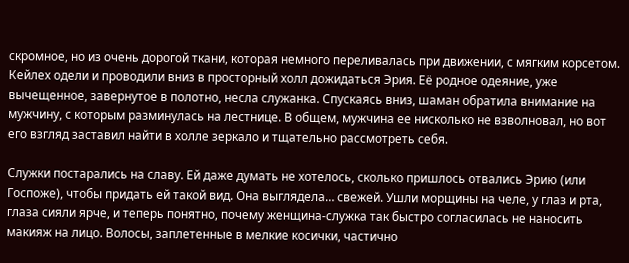скромное, но из очень дорогой ткани, которая немного переливалась при движении, с мягким корсетом. Кейлех одели и проводили вниз в просторный холл дожидаться Эрия. Её родное одеяние, уже вычещенное, завернутое в полотно, несла служанка. Спускаясь вниз, шаман обратила внимание на мужчину, с которым разминулась на лестнице. В общем, мужчина ее нисколько не взволновал, но вот его взгляд заставил найти в холле зеркало и тщательно рассмотреть себя.

Служки постарались на славу. Ей даже думать не хотелось, сколько пришлось отвались Эрию (или Госпоже), чтобы придать ей такой вид. Она выглядела… свежей. Ушли морщины на челе, у глаз и рта, глаза сияли ярче, и теперь понятно, почему женщина-служка так быстро согласилась не наносить макияж на лицо. Волосы, заплетенные в мелкие косички, частично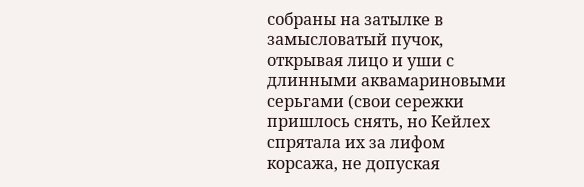собраны на затылке в замысловатый пучок, открывая лицо и уши с длинными аквамариновыми серьгами (свои сережки пришлось снять, но Кейлех спрятала их за лифом корсажа, не допуская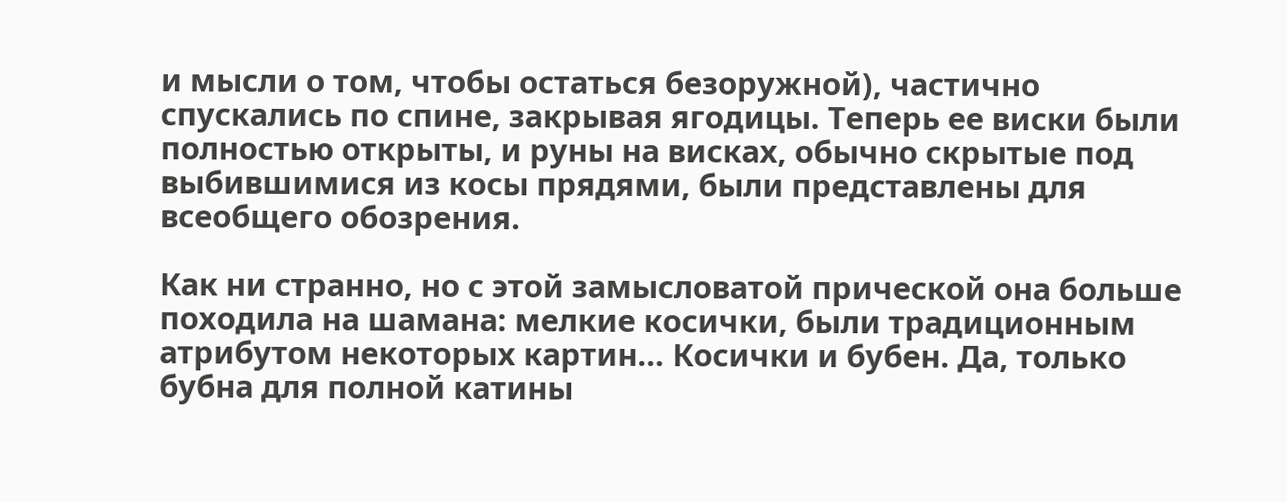и мысли о том, чтобы остаться безоружной), частично спускались по спине, закрывая ягодицы. Теперь ее виски были полностью открыты, и руны на висках, обычно скрытые под выбившимися из косы прядями, были представлены для всеобщего обозрения.

Как ни странно, но с этой замысловатой прической она больше походила на шамана: мелкие косички, были традиционным атрибутом некоторых картин… Косички и бубен. Да, только бубна для полной катины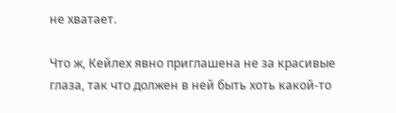не хватает.

Что ж, Кейлех явно приглашена не за красивые глаза, так что должен в ней быть хоть какой-то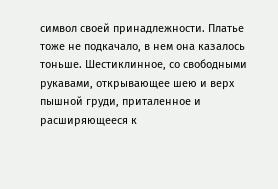символ своей принадлежности. Платье тоже не подкачало, в нем она казалось тоньше. Шестиклинное, со свободными рукавами, открывающее шею и верх пышной груди, приталенное и расширяющееся к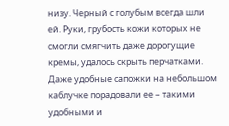низу. Черный с голубым всегда шли ей. Руки, грубость кожи которых не смогли смягчить даже дорогущие кремы, удалось скрыть перчатками. Даже удобные сапожки на небольшом каблучке порадовали ее – такими удобными и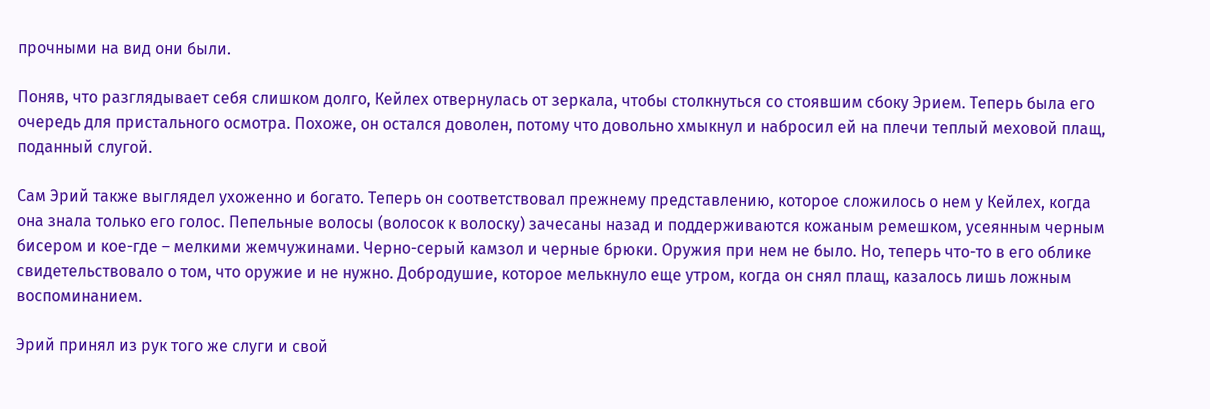прочными на вид они были.

Поняв, что разглядывает себя слишком долго, Кейлех отвернулась от зеркала, чтобы столкнуться со стоявшим сбоку Эрием. Теперь была его очередь для пристального осмотра. Похоже, он остался доволен, потому что довольно хмыкнул и набросил ей на плечи теплый меховой плащ, поданный слугой.

Сам Эрий также выглядел ухоженно и богато. Теперь он соответствовал прежнему представлению, которое сложилось о нем у Кейлех, когда она знала только его голос. Пепельные волосы (волосок к волоску) зачесаны назад и поддерживаются кожаным ремешком, усеянным черным бисером и кое-где – мелкими жемчужинами. Черно-серый камзол и черные брюки. Оружия при нем не было. Но, теперь что-то в его облике свидетельствовало о том, что оружие и не нужно. Добродушие, которое мелькнуло еще утром, когда он снял плащ, казалось лишь ложным воспоминанием.

Эрий принял из рук того же слуги и свой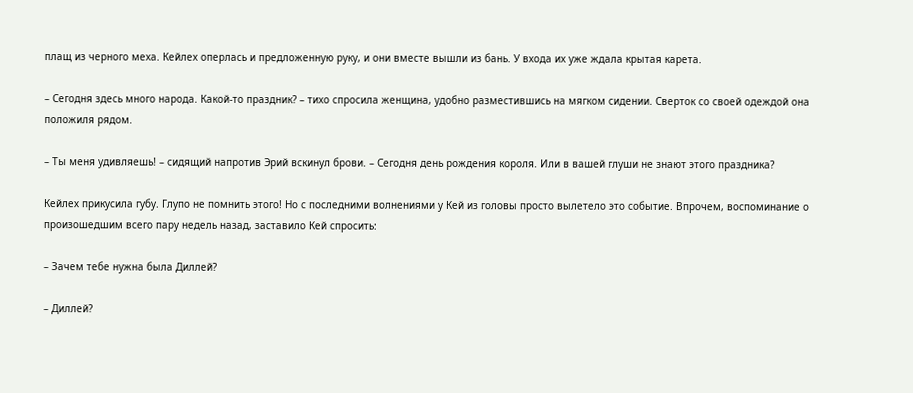плащ из черного меха. Кейлех оперлась и предложенную руку, и они вместе вышли из бань. У входа их уже ждала крытая карета.

– Сегодня здесь много народа. Какой-то праздник? – тихо спросила женщина, удобно разместившись на мягком сидении. Сверток со своей одеждой она положиля рядом.

– Ты меня удивляешь! – сидящий напротив Эрий вскинул брови. – Сегодня день рождения короля. Или в вашей глуши не знают этого праздника?

Кейлех прикусила губу. Глупо не помнить этого! Но с последними волнениями у Кей из головы просто вылетело это событие. Впрочем, воспоминание о произошедшим всего пару недель назад, заставило Кей спросить:

– Зачем тебе нужна была Диллей?

– Диллей?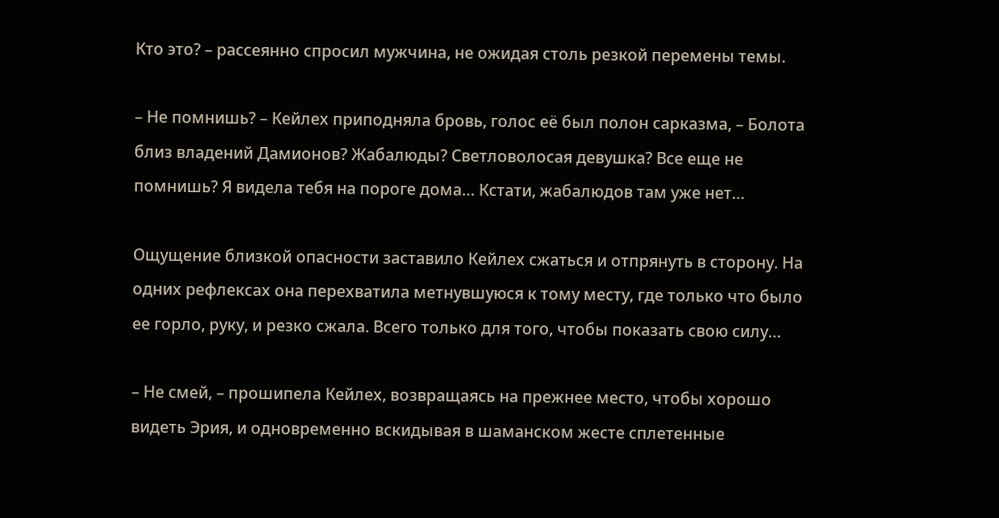Кто это? – рассеянно спросил мужчина, не ожидая столь резкой перемены темы.

– Не помнишь? – Кейлех приподняла бровь, голос её был полон сарказма, – Болота близ владений Дамионов? Жабалюды? Светловолосая девушка? Все еще не помнишь? Я видела тебя на пороге дома… Кстати, жабалюдов там уже нет…

Ощущение близкой опасности заставило Кейлех сжаться и отпрянуть в сторону. На одних рефлексах она перехватила метнувшуюся к тому месту, где только что было ее горло, руку, и резко сжала. Всего только для того, чтобы показать свою силу…

– Не смей, – прошипела Кейлех, возвращаясь на прежнее место, чтобы хорошо видеть Эрия, и одновременно вскидывая в шаманском жесте сплетенные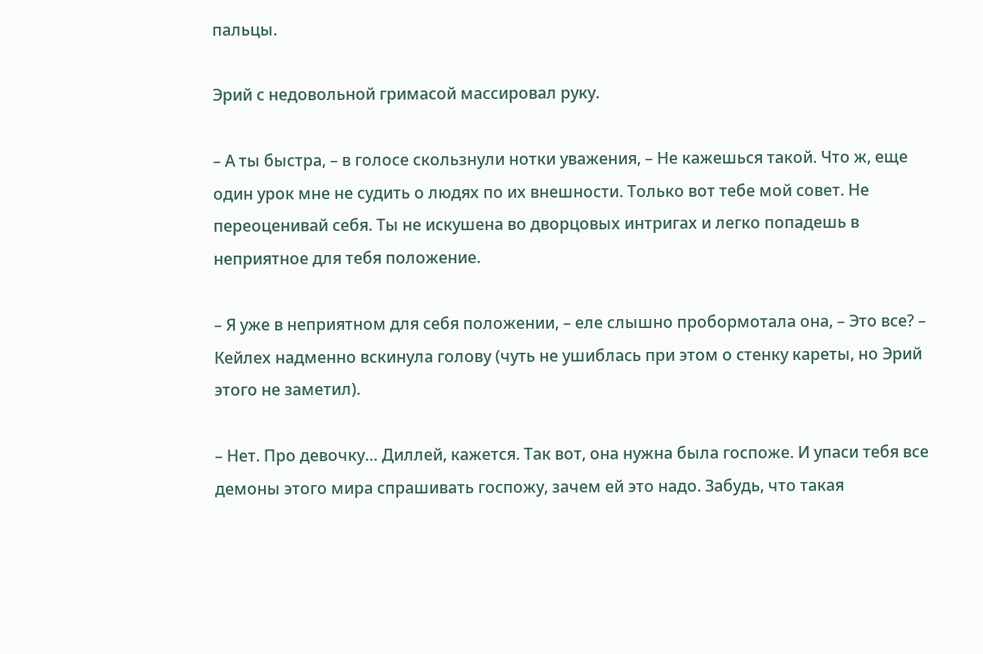пальцы.

Эрий с недовольной гримасой массировал руку.

– А ты быстра, – в голосе скользнули нотки уважения, – Не кажешься такой. Что ж, еще один урок мне не судить о людях по их внешности. Только вот тебе мой совет. Не переоценивай себя. Ты не искушена во дворцовых интригах и легко попадешь в неприятное для тебя положение.

– Я уже в неприятном для себя положении, – еле слышно пробормотала она, – Это все? – Кейлех надменно вскинула голову (чуть не ушиблась при этом о стенку кареты, но Эрий этого не заметил).

– Нет. Про девочку… Диллей, кажется. Так вот, она нужна была госпоже. И упаси тебя все демоны этого мира спрашивать госпожу, зачем ей это надо. Забудь, что такая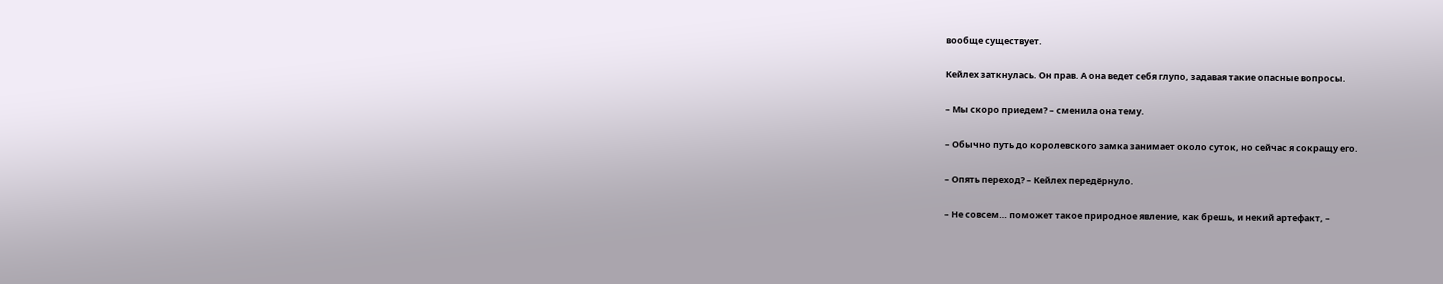вообще существует.

Кейлех заткнулась. Он прав. А она ведет себя глупо, задавая такие опасные вопросы.

– Мы скоро приедем? – сменила она тему.

– Обычно путь до королевского замка занимает около суток, но сейчас я сокращу его.

– Опять переход? – Кейлех передёрнуло.

– Не совсем… поможет такое природное явление, как брешь, и некий артефакт, –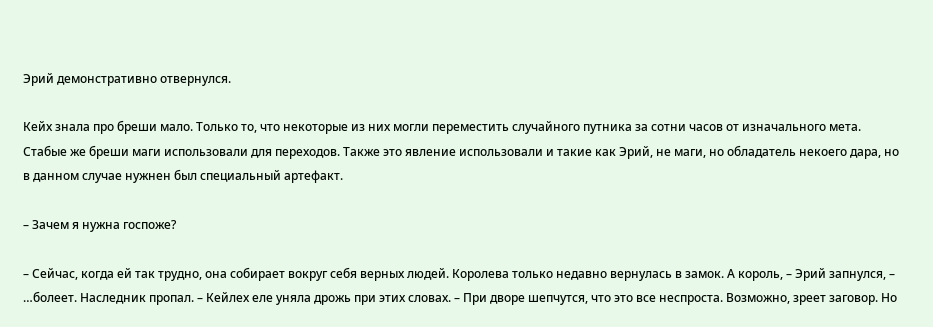Эрий демонстративно отвернулся.

Кейх знала про бреши мало. Только то, что некоторые из них могли переместить случайного путника за сотни часов от изначального мета. Стабые же бреши маги использовали для переходов. Также это явление использовали и такие как Эрий, не маги, но обладатель некоего дара, но в данном случае нужнен был специальный артефакт.

– Зачем я нужна госпоже?

– Сейчас, когда ей так трудно, она собирает вокруг себя верных людей. Королева только недавно вернулась в замок. А король, – Эрий запнулся, – …болеет. Наследник пропал. – Кейлех еле уняла дрожь при этих словах. – При дворе шепчутся, что это все неспроста. Возможно, зреет заговор. Но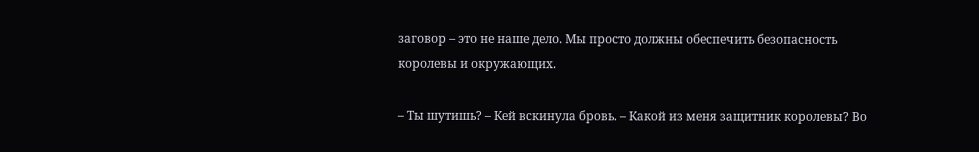заговор – это не наше дело. Мы просто должны обеспечить безопасность королевы и окружающих.

– Ты шутишь? – Кей вскинула бровь. – Какой из меня защитник королевы? Во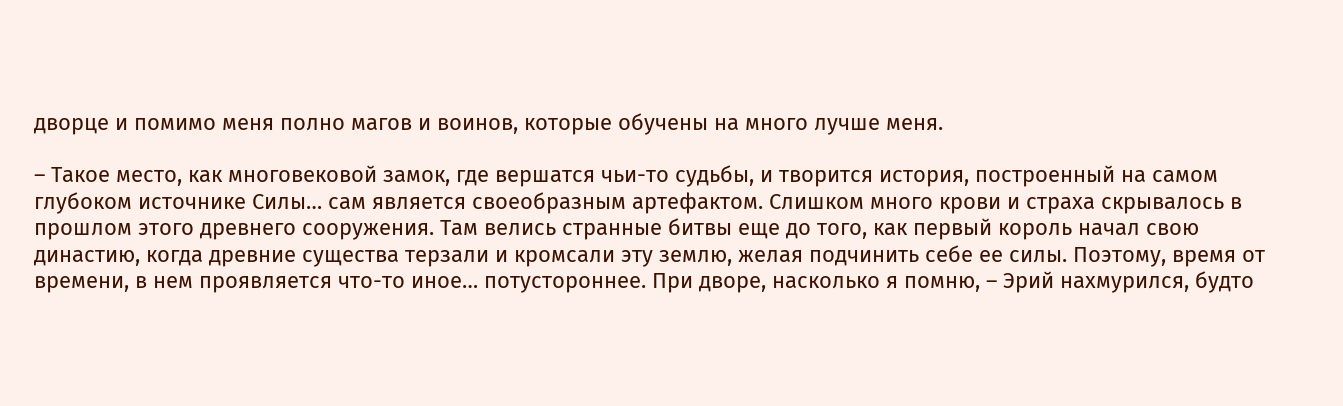дворце и помимо меня полно магов и воинов, которые обучены на много лучше меня.

– Такое место, как многовековой замок, где вершатся чьи-то судьбы, и творится история, построенный на самом глубоком источнике Силы… сам является своеобразным артефактом. Слишком много крови и страха скрывалось в прошлом этого древнего сооружения. Там велись странные битвы еще до того, как первый король начал свою династию, когда древние существа терзали и кромсали эту землю, желая подчинить себе ее силы. Поэтому, время от времени, в нем проявляется что-то иное… потустороннее. При дворе, насколько я помню, – Эрий нахмурился, будто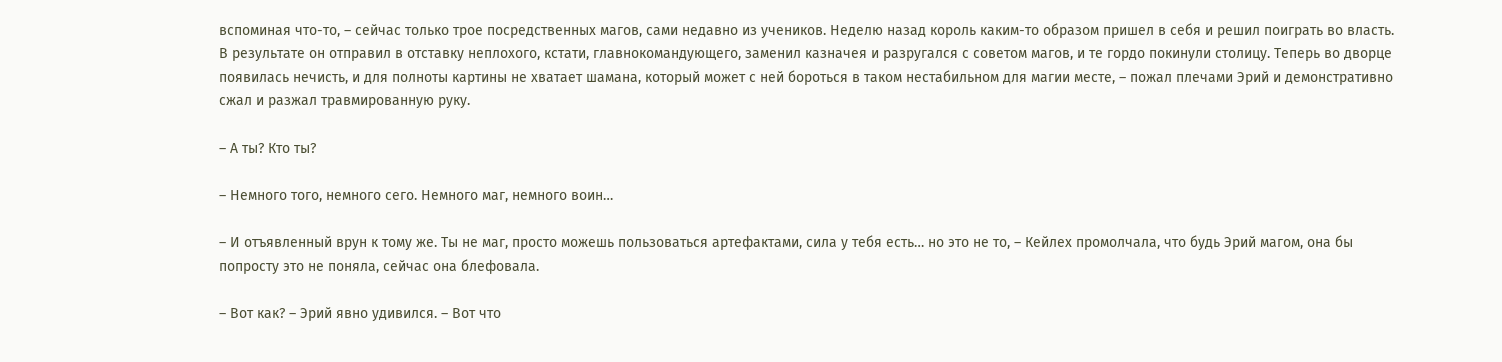вспоминая что-то, – сейчас только трое посредственных магов, сами недавно из учеников. Неделю назад король каким-то образом пришел в себя и решил поиграть во власть. В результате он отправил в отставку неплохого, кстати, главнокомандующего, заменил казначея и разругался с советом магов, и те гордо покинули столицу. Теперь во дворце появилась нечисть, и для полноты картины не хватает шамана, который может с ней бороться в таком нестабильном для магии месте, – пожал плечами Эрий и демонстративно сжал и разжал травмированную руку.

– А ты? Кто ты?

– Немного того, немного сего. Немного маг, немного воин…

– И отъявленный врун к тому же. Ты не маг, просто можешь пользоваться артефактами, сила у тебя есть… но это не то, – Кейлех промолчала, что будь Эрий магом, она бы попросту это не поняла, сейчас она блефовала.

– Вот как? – Эрий явно удивился. – Вот что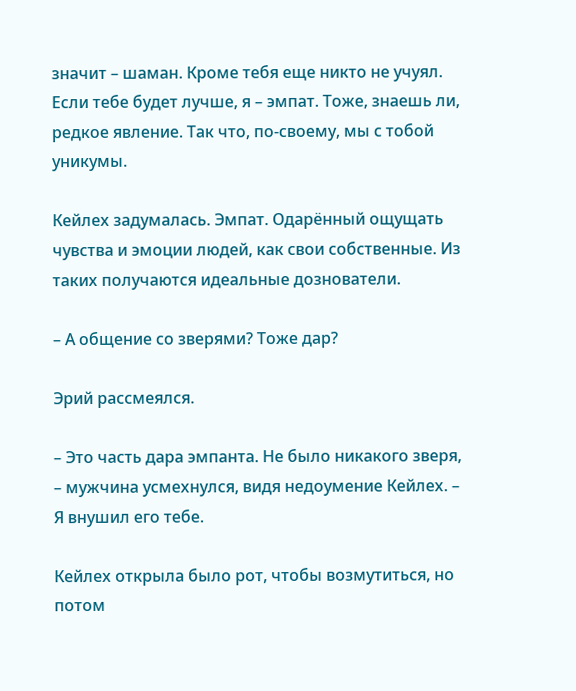значит – шаман. Кроме тебя еще никто не учуял. Если тебе будет лучше, я – эмпат. Тоже, знаешь ли, редкое явление. Так что, по-своему, мы с тобой уникумы.

Кейлех задумалась. Эмпат. Одарённый ощущать чувства и эмоции людей, как свои собственные. Из таких получаются идеальные дознователи.

– А общение со зверями? Тоже дар?

Эрий рассмеялся.

– Это часть дара эмпанта. Не было никакого зверя, – мужчина усмехнулся, видя недоумение Кейлех. – Я внушил его тебе.

Кейлех открыла было рот, чтобы возмутиться, но потом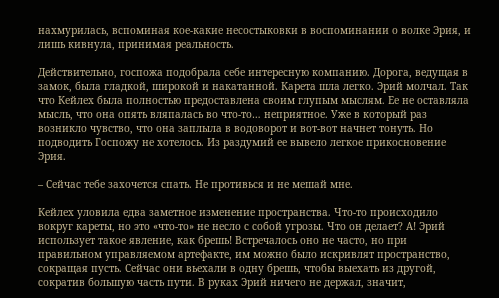нахмурилась, вспоминая кое-какие несостыковки в воспоминании о волке Эрия, и лишь кивнула, принимая реальность.

Действительно, госпожа подобрала себе интересную компанию. Дорога, ведущая в замок, была гладкой, широкой и накатанной. Карета шла легко. Эрий молчал. Так что Кейлех была полностью предоставлена своим глупым мыслям. Ее не оставляла мысль, что она опять вляпалась во что-то… неприятное. Уже в который раз возникло чувство, что она заплыла в водоворот и вот-вот начнет тонуть. Но подводить Госпожу не хотелось. Из раздумий ее вывело легкое прикосновение Эрия.

– Сейчас тебе захочется спать. Не противься и не мешай мне.

Кейлех уловила едва заметное изменение пространства. Что-то происходило вокруг кареты, но это «что-то» не несло с собой угрозы. Что он делает? А! Эрий использует такое явление, как брешь! Встречалось оно не часто, но при правильном управляемом артефакте, им можно было искривлят пространство, сокращая пусть. Сейчас они вьехали в одну брешь, чтобы выехать из другой, сократив большую часть пути. В руках Эрий ничего не держал, значит,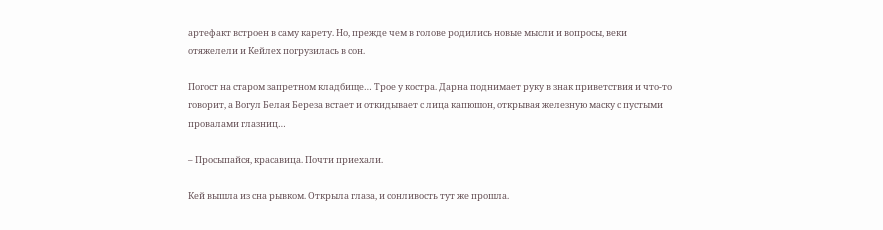артефакт встроен в саму карету. Но, прежде чем в голове родились новые мысли и вопросы, веки отяжелели и Кейлех погрузилась в сон.

Погост на старом запретном кладбище… Трое у костра. Дарна поднимает руку в знак приветствия и что-то говорит, а Вогул Белая Береза встает и откидывает с лица капюшон, открывая железную маску с пустыми провалами глазниц…

– Просыпайся, красавица. Почти приехали.

Кей вышла из сна рывком. Открыла глаза, и сонливость тут же прошла.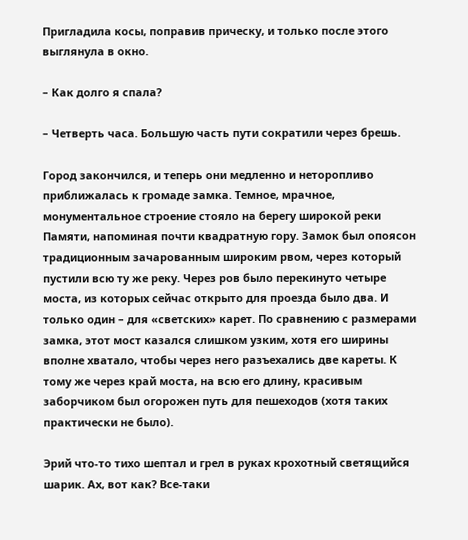Пригладила косы, поправив прическу, и только после этого выглянула в окно.

– Как долго я спала?

– Четверть часа. Большую часть пути сократили через брешь.

Город закончился, и теперь они медленно и неторопливо приближалась к громаде замка. Темное, мрачное, монументальное строение стояло на берегу широкой реки Памяти, напоминая почти квадратную гору. Замок был опоясон традиционным зачарованным широким рвом, через который пустили всю ту же реку. Через ров было перекинуто четыре моста, из которых сейчас открыто для проезда было два. И только один – для «светских» карет. По сравнению с размерами замка, этот мост казался слишком узким, хотя его ширины вполне хватало, чтобы через него разъехались две кареты. К тому же через край моста, на всю его длину, красивым заборчиком был огорожен путь для пешеходов (хотя таких практически не было).

Эрий что-то тихо шептал и грел в руках крохотный светящийся шарик. Ах, вот как? Все-таки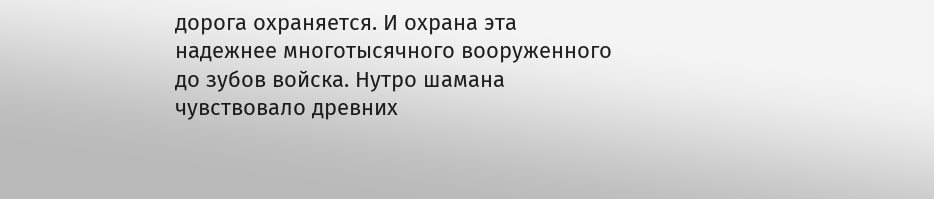дорога охраняется. И охрана эта надежнее многотысячного вооруженного до зубов войска. Нутро шамана чувствовало древних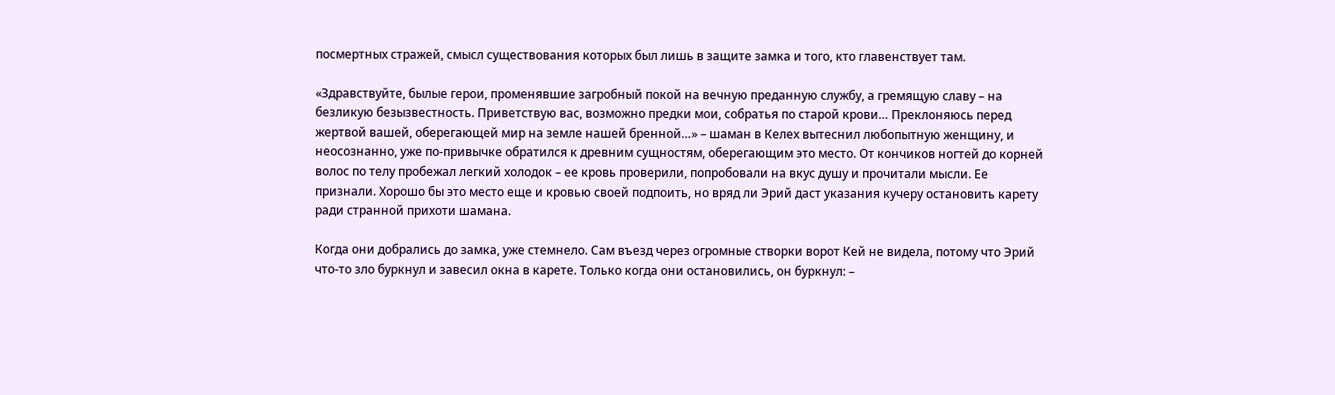посмертных стражей, смысл существования которых был лишь в защите замка и того, кто главенствует там.

«Здравствуйте, былые герои, променявшие загробный покой на вечную преданную службу, а гремящую славу – на безликую безызвестность. Приветствую вас, возможно предки мои, собратья по старой крови… Преклоняюсь перед жертвой вашей, оберегающей мир на земле нашей бренной…» – шаман в Келех вытеснил любопытную женщину, и неосознанно, уже по-привычке обратился к древним сущностям, оберегающим это место. От кончиков ногтей до корней волос по телу пробежал легкий холодок – ее кровь проверили, попробовали на вкус душу и прочитали мысли. Ее признали. Хорошо бы это место еще и кровью своей подпоить, но вряд ли Эрий даст указания кучеру остановить карету ради странной прихоти шамана.

Когда они добрались до замка, уже стемнело. Сам въезд через огромные створки ворот Кей не видела, потому что Эрий что-то зло буркнул и завесил окна в карете. Только когда они остановились, он буркнул: –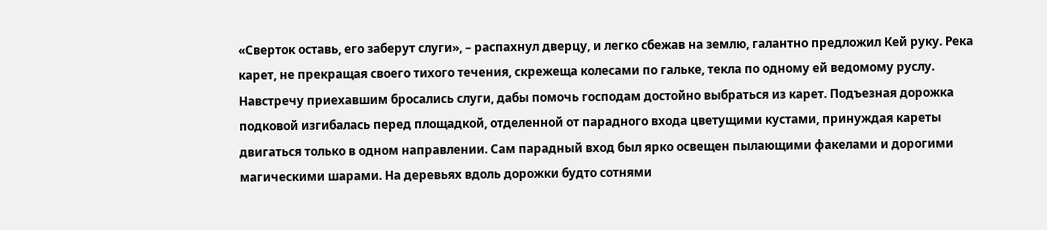«Сверток оставь, его заберут слуги», – распахнул дверцу, и легко сбежав на землю, галантно предложил Кей руку. Река карет, не прекращая своего тихого течения, скрежеща колесами по гальке, текла по одному ей ведомому руслу. Навстречу приехавшим бросались слуги, дабы помочь господам достойно выбраться из карет. Подъезная дорожка подковой изгибалась перед площадкой, отделенной от парадного входа цветущими кустами, принуждая кареты двигаться только в одном направлении. Сам парадный вход был ярко освещен пылающими факелами и дорогими магическими шарами. На деревьях вдоль дорожки будто сотнями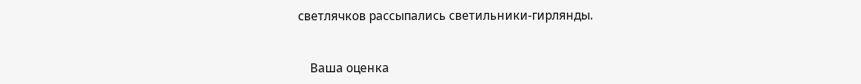светлячков рассыпались светильники-гирлянды.


    Ваша оценка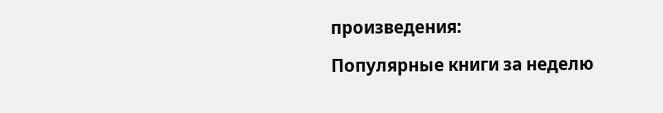произведения:

Популярные книги за неделю